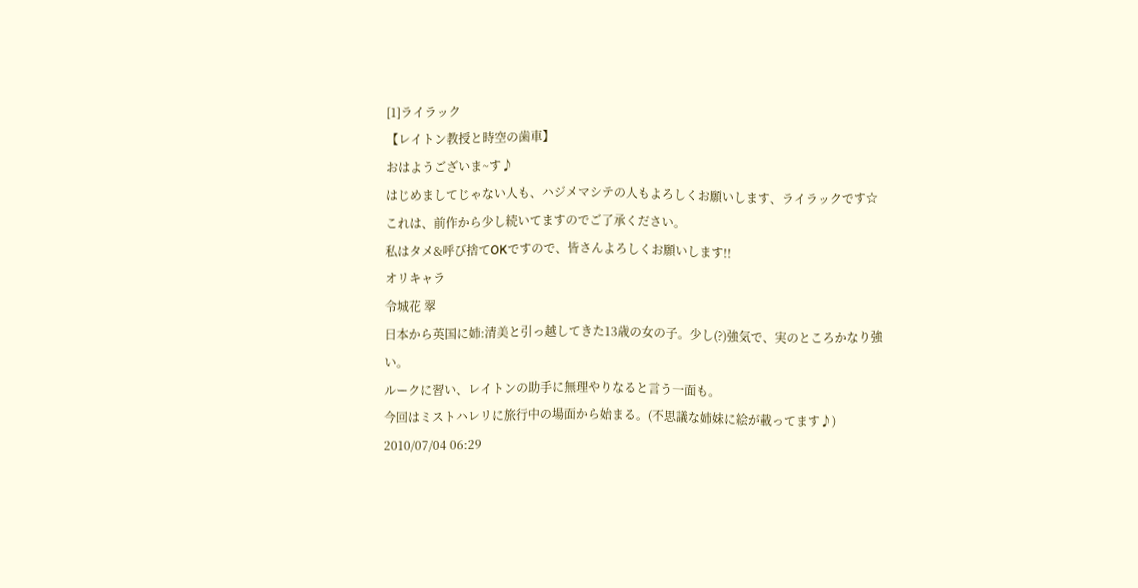[1]ライラック
【レイトン教授と時空の歯車】
おはようございま~す♪
はじめましてじゃない人も、ハジメマシテの人もよろしくお願いします、ライラックです☆
これは、前作から少し続いてますのでご了承ください。
私はタメ&呼び捨てOKですので、皆さんよろしくお願いします!!
オリキャラ
令城花 翠
日本から英国に姉:清美と引っ越してきた13歳の女の子。少し(?)強気で、実のところかなり強い。
ルークに習い、レイトンの助手に無理やりなると言う一面も。
今回はミストハレリに旅行中の場面から始まる。(不思議な姉妹に絵が載ってます♪)
2010/07/04 06:29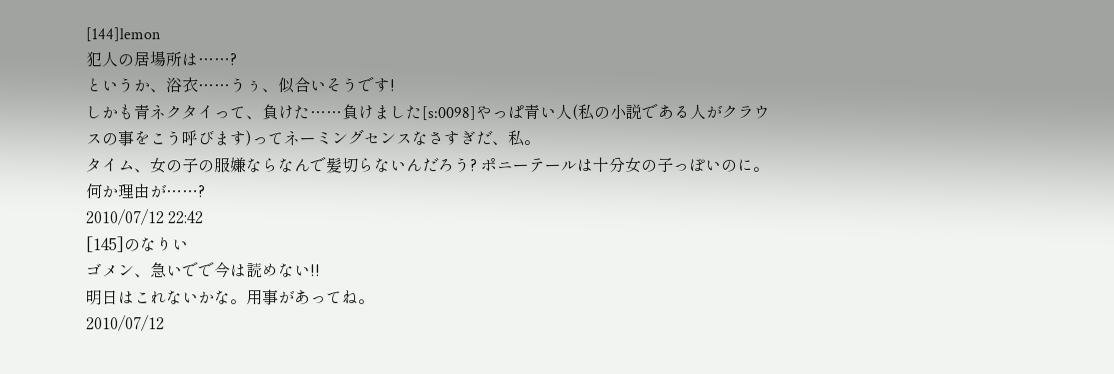[144]lemon
犯人の居場所は……?
というか、浴衣……うぅ、似合いそうです!
しかも青ネクタイって、負けた……負けました[s:0098]やっぱ青い人(私の小説である人がクラウスの事をこう呼びます)ってネーミングセンスなさすぎだ、私。
タイム、女の子の服嫌ならなんで髪切らないんだろう? ポニーテールは十分女の子っぽいのに。何か理由が……?
2010/07/12 22:42
[145]のなりい
ゴメン、急いでで今は読めない!!
明日はこれないかな。用事があってね。
2010/07/12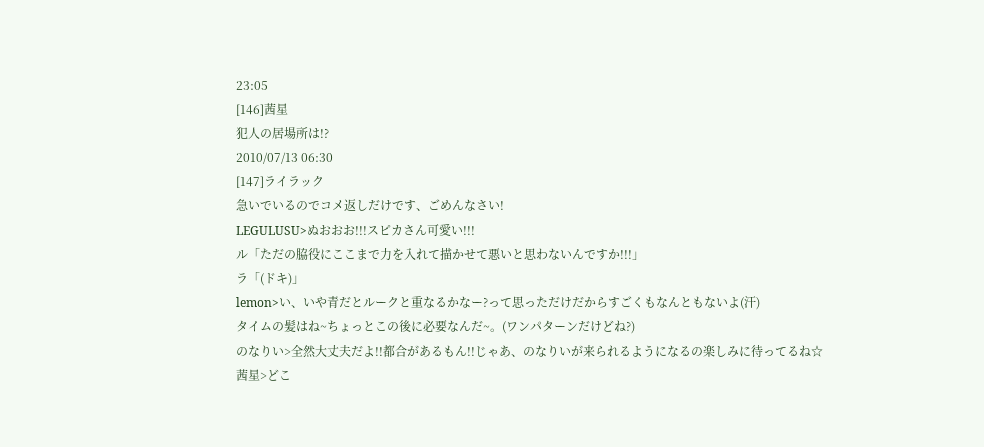23:05
[146]茜星
犯人の居場所は!?
2010/07/13 06:30
[147]ライラック
急いでいるのでコメ返しだけです、ごめんなさい!
LEGULUSU>ぬおおお!!!スピカさん可愛い!!!
ル「ただの脇役にここまで力を入れて描かせて悪いと思わないんですか!!!」
ラ「(ドキ)」
lemon>い、いや青だとルークと重なるかなー?って思っただけだからすごくもなんともないよ(汗)
タイムの髪はね~ちょっとこの後に必要なんだ~。(ワンパターンだけどね?)
のなりい>全然大丈夫だよ!!都合があるもん!!じゃあ、のなりいが来られるようになるの楽しみに待ってるね☆
茜星>どこ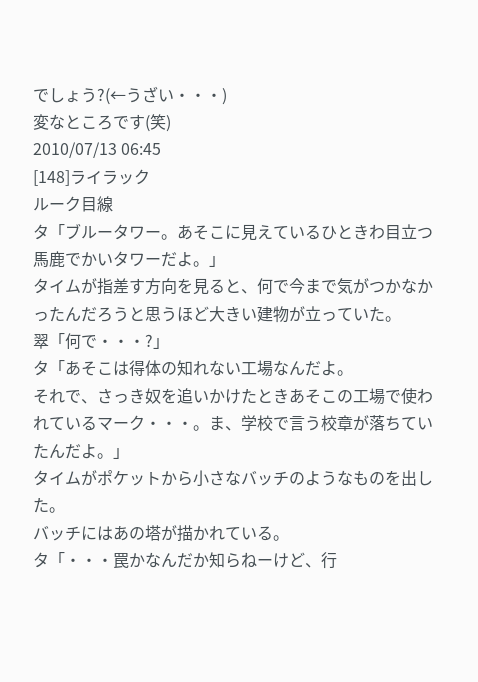でしょう?(←うざい・・・)
変なところです(笑)
2010/07/13 06:45
[148]ライラック
ルーク目線
タ「ブルータワー。あそこに見えているひときわ目立つ馬鹿でかいタワーだよ。」
タイムが指差す方向を見ると、何で今まで気がつかなかったんだろうと思うほど大きい建物が立っていた。
翠「何で・・・?」
タ「あそこは得体の知れない工場なんだよ。
それで、さっき奴を追いかけたときあそこの工場で使われているマーク・・・。ま、学校で言う校章が落ちていたんだよ。」
タイムがポケットから小さなバッチのようなものを出した。
バッチにはあの塔が描かれている。
タ「・・・罠かなんだか知らねーけど、行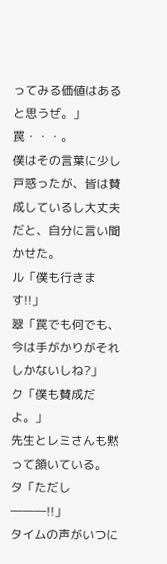ってみる価値はあると思うぜ。」
罠・・・。
僕はその言葉に少し戸惑ったが、皆は賛成しているし大丈夫だと、自分に言い聞かせた。
ル「僕も行きます!!」
翠「罠でも何でも、今は手がかりがそれしかないしね?」
ク「僕も賛成だよ。」
先生とレミさんも黙って頷いている。
タ「ただし―――!!」
タイムの声がいつに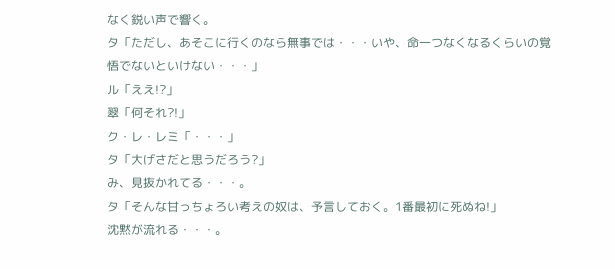なく鋭い声で響く。
タ「ただし、あそこに行くのなら無事では・・・いや、命一つなくなるくらいの覚悟でないといけない・・・」
ル「ええ!?」
翠「何それ?!」
ク・レ・レミ「・・・」
タ「大げさだと思うだろう?」
み、見抜かれてる・・・。
タ「そんな甘っちょろい考えの奴は、予言しておく。1番最初に死ぬね!」
沈黙が流れる・・・。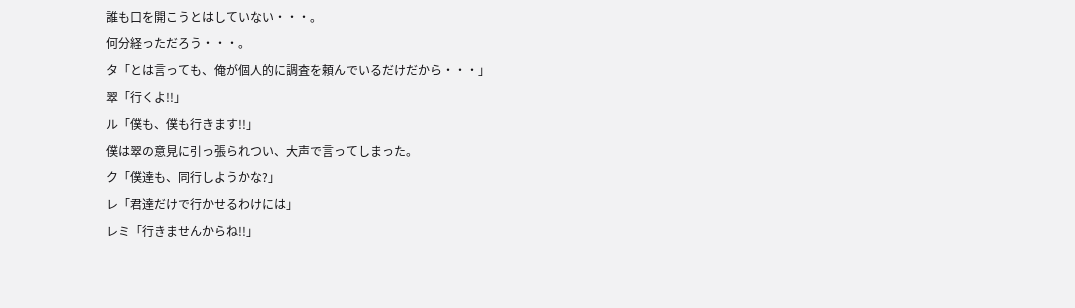誰も口を開こうとはしていない・・・。
何分経っただろう・・・。
タ「とは言っても、俺が個人的に調査を頼んでいるだけだから・・・」
翠「行くよ!!」
ル「僕も、僕も行きます!!」
僕は翠の意見に引っ張られつい、大声で言ってしまった。
ク「僕達も、同行しようかな?」
レ「君達だけで行かせるわけには」
レミ「行きませんからね!!」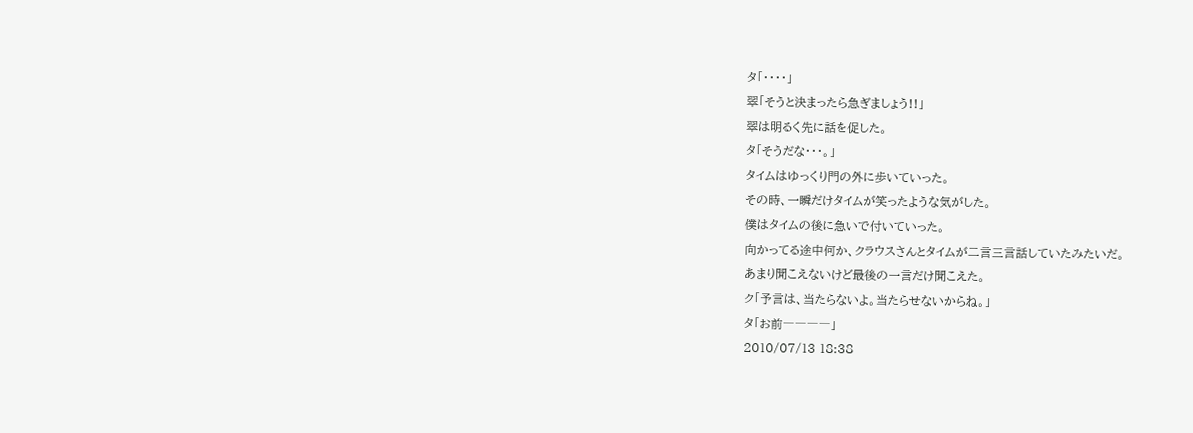タ「・・・・」
翠「そうと決まったら急ぎましょう!!」
翠は明るく先に話を促した。
タ「そうだな・・・。」
タイムはゆっくり門の外に歩いていった。
その時、一瞬だけタイムが笑ったような気がした。
僕はタイムの後に急いで付いていった。
向かってる途中何か、クラウスさんとタイムが二言三言話していたみたいだ。
あまり聞こえないけど最後の一言だけ聞こえた。
ク「予言は、当たらないよ。当たらせないからね。」
タ「お前――――」
2010/07/13 18:38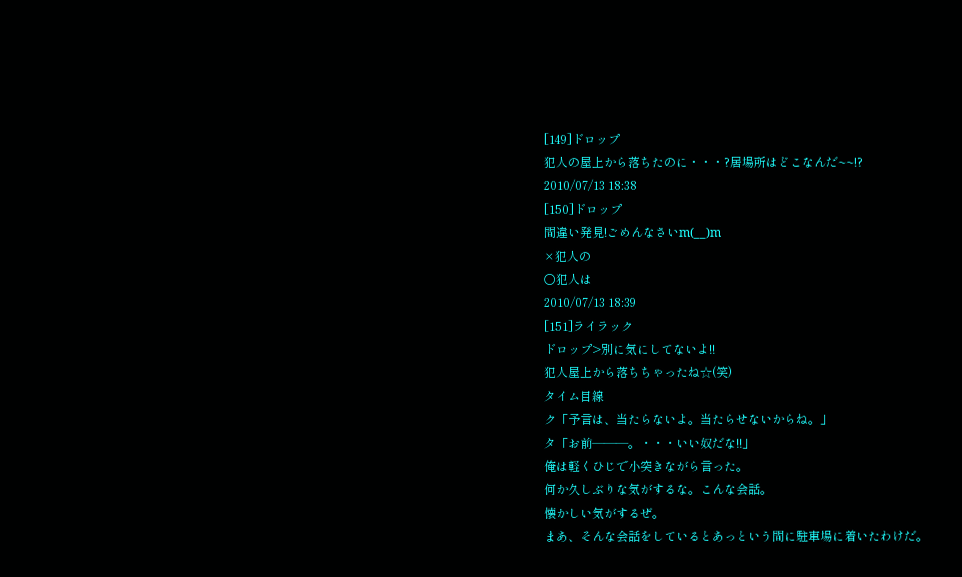[149]ドロップ
犯人の屋上から落ちたのに・・・?居場所はどこなんだ~~!?
2010/07/13 18:38
[150]ドロップ
間違い発見!ごめんなさいm(__)m
×犯人の
○犯人は
2010/07/13 18:39
[151]ライラック
ドロップ>別に気にしてないよ!!
犯人屋上から落ちちゃったね☆(笑)
タイム目線
ク「予言は、当たらないよ。当たらせないからね。」
タ「お前―――。・・・いい奴だな!!」
俺は軽くひじで小突きながら言った。
何か久しぶりな気がするな。こんな会話。
懐かしい気がするぜ。
まあ、そんな会話をしているとあっという間に駐車場に着いたわけだ。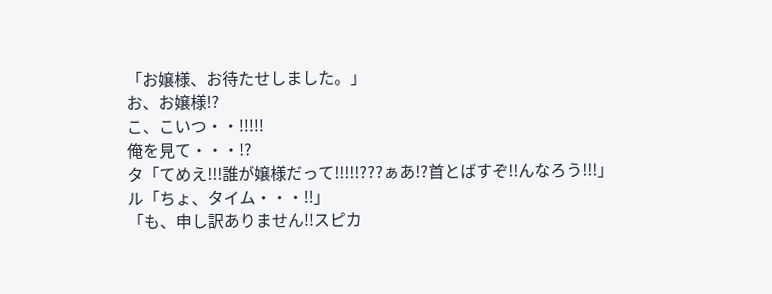「お嬢様、お待たせしました。」
お、お嬢様!?
こ、こいつ・・!!!!!
俺を見て・・・!?
タ「てめえ!!!誰が嬢様だって!!!!!???ぁあ!?首とばすぞ!!んなろう!!!」
ル「ちょ、タイム・・・!!」
「も、申し訳ありません!!スピカ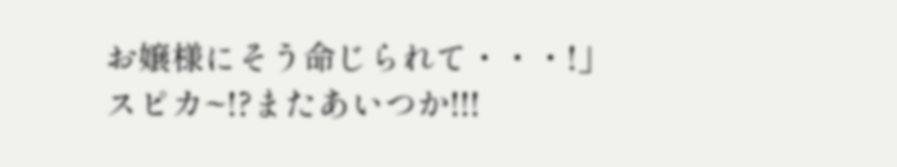お嬢様にそう命じられて・・・!」
スピカ~!?またあいつか!!!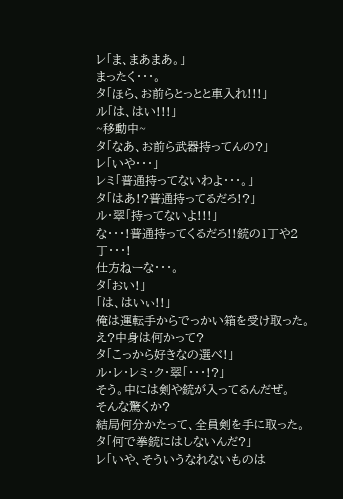レ「ま、まあまあ。」
まったく・・・。
タ「ほら、お前らとっとと車入れ!!!」
ル「は、はい!!!」
~移動中~
タ「なあ、お前ら武器持ってんの?」
レ「いや・・・」
レミ「普通持ってないわよ・・・。」
タ「はあ!?普通持ってるだろ!?」
ル・翠「持ってないよ!!!」
な・・・!普通持ってくるだろ!!銃の1丁や2丁・・・!
仕方ねーな・・・。
タ「おい!」
「は、はいぃ!!」
俺は運転手からでっかい箱を受け取った。
え?中身は何かって?
タ「こっから好きなの選べ!」
ル・レ・レミ・ク・翠「・・・!?」
そう。中には剣や銃が入ってるんだぜ。
そんな驚くか?
結局何分かたって、全員剣を手に取った。
タ「何で拳銃にはしないんだ?」
レ「いや、そういうなれないものは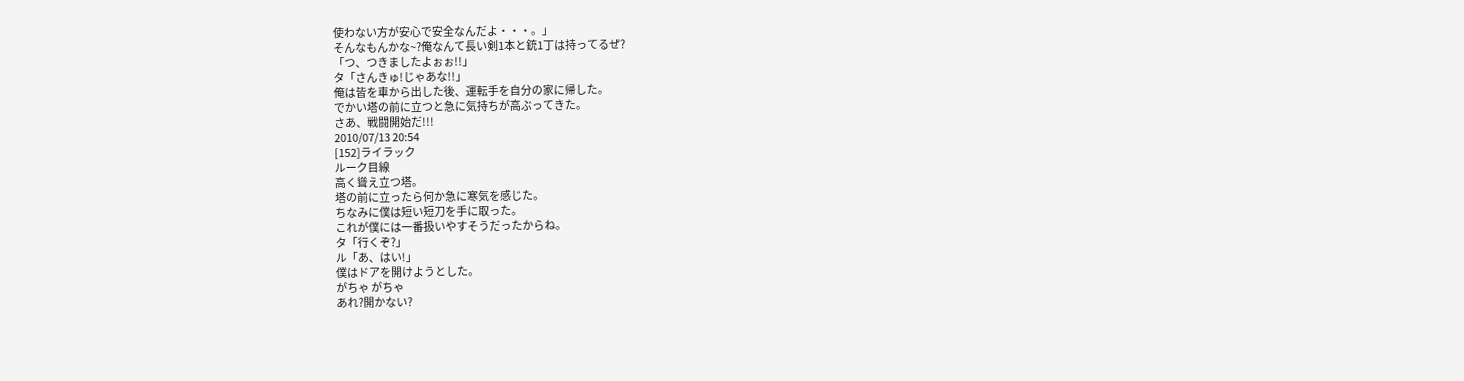使わない方が安心で安全なんだよ・・・。」
そんなもんかな~?俺なんて長い剣1本と銃1丁は持ってるぜ?
「つ、つきましたよぉぉ!!」
タ「さんきゅ!じゃあな!!」
俺は皆を車から出した後、運転手を自分の家に帰した。
でかい塔の前に立つと急に気持ちが高ぶってきた。
さあ、戦闘開始だ!!!
2010/07/13 20:54
[152]ライラック
ルーク目線
高く聳え立つ塔。
塔の前に立ったら何か急に寒気を感じた。
ちなみに僕は短い短刀を手に取った。
これが僕には一番扱いやすそうだったからね。
タ「行くぞ?」
ル「あ、はい!」
僕はドアを開けようとした。
がちゃ がちゃ
あれ?開かない?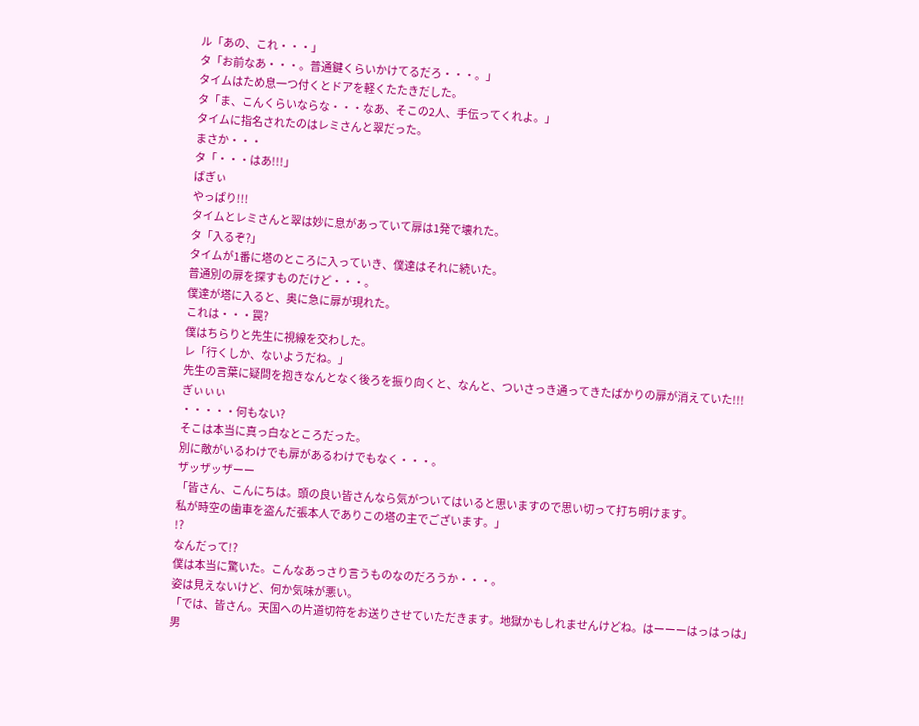ル「あの、これ・・・」
タ「お前なあ・・・。普通鍵くらいかけてるだろ・・・。」
タイムはため息一つ付くとドアを軽くたたきだした。
タ「ま、こんくらいならな・・・なあ、そこの2人、手伝ってくれよ。」
タイムに指名されたのはレミさんと翠だった。
まさか・・・
タ「・・・はあ!!!」
ばぎぃ
やっぱり!!!
タイムとレミさんと翠は妙に息があっていて扉は1発で壊れた。
タ「入るぞ?」
タイムが1番に塔のところに入っていき、僕達はそれに続いた。
普通別の扉を探すものだけど・・・。
僕達が塔に入ると、奥に急に扉が現れた。
これは・・・罠?
僕はちらりと先生に視線を交わした。
レ「行くしか、ないようだね。」
先生の言葉に疑問を抱きなんとなく後ろを振り向くと、なんと、ついさっき通ってきたばかりの扉が消えていた!!!
ぎぃぃぃ
・・・・・何もない?
そこは本当に真っ白なところだった。
別に敵がいるわけでも扉があるわけでもなく・・・。
ザッザッザーー
「皆さん、こんにちは。頭の良い皆さんなら気がついてはいると思いますので思い切って打ち明けます。
私が時空の歯車を盗んだ張本人でありこの塔の主でございます。」
!?
なんだって!?
僕は本当に驚いた。こんなあっさり言うものなのだろうか・・・。
姿は見えないけど、何か気味が悪い。
「では、皆さん。天国への片道切符をお送りさせていただきます。地獄かもしれませんけどね。はーーーはっはっは」
男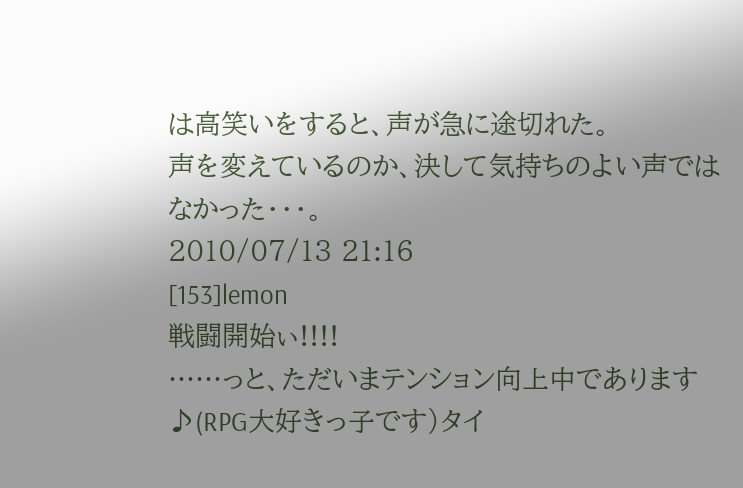は高笑いをすると、声が急に途切れた。
声を変えているのか、決して気持ちのよい声ではなかった・・・。
2010/07/13 21:16
[153]lemon
戦闘開始ぃ!!!!
……っと、ただいまテンション向上中であります♪(RPG大好きっ子です)タイ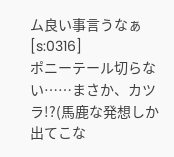ム良い事言うなぁ[s:0316]
ポニーテール切らない……まさか、カツラ!?(馬鹿な発想しか出てこな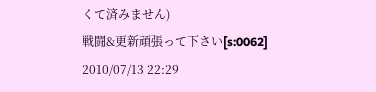くて済みません)
戦闘&更新頑張って下さい[s:0062]
2010/07/13 22:29